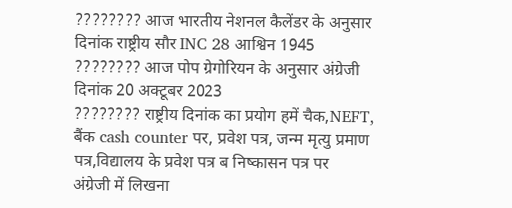???????? आज भारतीय नेशनल कैलेंडर के अनुसार दिनांक राष्ट्रीय सौर INC 28 आश्विन 1945
???????? आज पोप ग्रेगोरियन के अनुसार अंग्रेजी दिनांक 20 अक्टूबर 2023
???????? राष्ट्रीय दिनांक का प्रयोग हमें चैक,NEFT, बैंक cash counter पर, प्रवेश पत्र, जन्म मृत्यु प्रमाण पत्र,विद्यालय के प्रवेश पत्र ब निष्कासन पत्र पर
अंग्रेजी में लिखना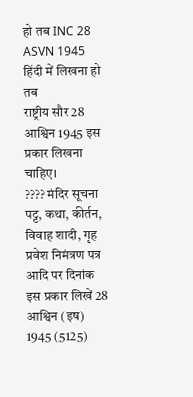हो तब INC 28 ASVN 1945 हिंदी में लिखना हो तब
राष्ट्रीय सौर 28 आश्विन 1945 इस प्रकार लिखना चाहिए।
???? मंदिर सूचना पट्ट, कथा, कीर्तन, विवाह शादी, गृह प्रवेश निमंत्रण पत्र आदि पर दिनांक इस प्रकार लिखें 28 आश्विन (इष) 1945 (5125)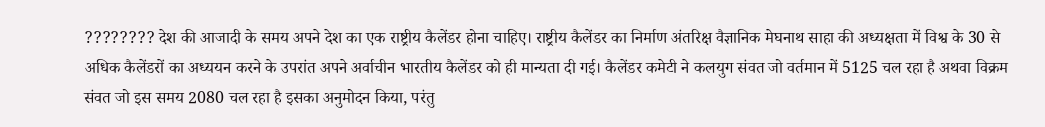???????? देश की आजादी के समय अपने देश का एक राष्ट्रीय कैलेंडर होना चाहिए। राष्ट्रीय कैलेंडर का निर्माण अंतरिक्ष वैज्ञानिक मेघनाथ साहा की अध्यक्षता में विश्व के 30 से अधिक कैलेंडरों का अध्ययन करने के उपरांत अपने अर्वाचीन भारतीय कैलेंडर को ही मान्यता दी गई। कैलेंडर कमेटी ने कलयुग संवत जो वर्तमान में 5125 चल रहा है अथवा विक्रम संवत जो इस समय 2080 चल रहा है इसका अनुमोदन किया, परंतु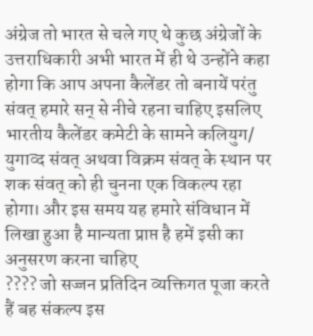अंग्रेज तो भारत से चले गए थे कुछ अंग्रेजों के उत्तराधिकारी अभी भारत में ही थे उन्होंने कहा होगा कि आप अपना कैलेंडर तो बनायें परंतु संवत् हमारे सन् से नीचे रहना चाहिए इसलिए भारतीय कैलेंडर कमेटी के सामने कलियुग/ युगाव्द संवत् अथवा विक्रम संवत् के स्थान पर शक संवत् को ही चुनना एक विकल्प रहा होगा। और इस समय यह हमारे संविधान में लिखा हुआ है मान्यता प्राप्त है हमें इसी का अनुसरण करना चाहिए
???? जो सज्जन प्रतिदिन व्यक्तिगत पूजा करते हैं बह संकल्प इस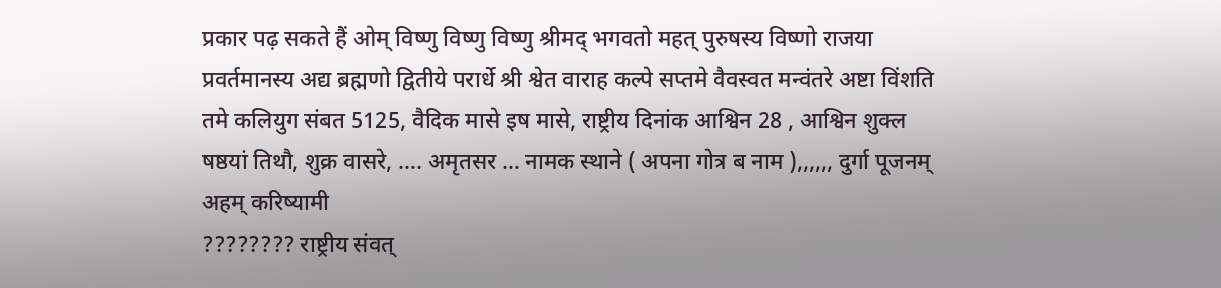प्रकार पढ़ सकते हैं ओम् विष्णु विष्णु विष्णु श्रीमद् भगवतो महत् पुरुषस्य विष्णो राजया प्रवर्तमानस्य अद्य ब्रह्मणो द्वितीये परार्धे श्री श्वेत वाराह कल्पे सप्तमे वैवस्वत मन्वंतरे अष्टा विंशति तमे कलियुग संबत 5125, वैदिक मासे इष मासे, राष्ट्रीय दिनांक आश्विन 28 , आश्विन शुक्ल षष्ठयां तिथौ, शुक्र वासरे, …. अमृतसर … नामक स्थाने ( अपना गोत्र ब नाम ),,,,,, दुर्गा पूजनम् अहम् करिष्यामी
???????? राष्ट्रीय संवत्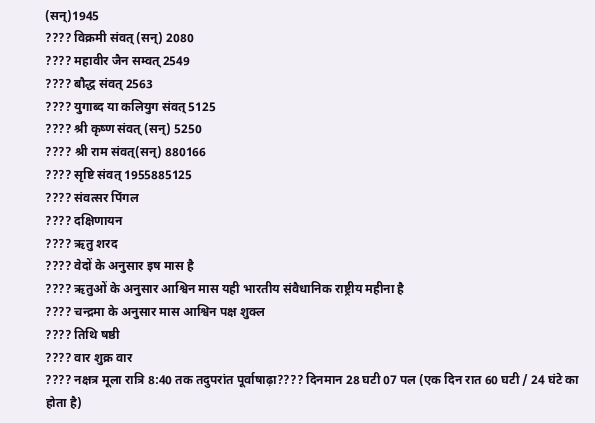(सन्)1945
???? विक्रमी संवत् (सन्) 2080
???? महावीर जैन सम्वत् 2549
???? बौद्ध संवत् 2563
???? युगाब्द या कलियुग संवत् 5125
???? श्री कृष्ण संवत् (सन्) 5250
???? श्री राम संवत्(सन्) 880166
???? सृष्टि संवत् 1955885125
???? संवत्सर पिंगल
???? दक्षिणायन
???? ऋतु शरद
???? वेदों के अनुसार इष मास है
???? ऋतुओं के अनुसार आश्विन मास यही भारतीय संवैधानिक राष्ट्रीय महीना है
???? चन्द्रमा के अनुसार मास आश्विन पक्ष शुक्ल
???? तिथि षष्ठी
???? वार शुक्र वार
???? नक्षत्र मूला रात्रि 8:40 तक तदुपरांत पूर्वाषाढ़ा???? दिनमान 28 घटी 07 पल (एक दिन रात 60 घटी / 24 घंटे का होता है)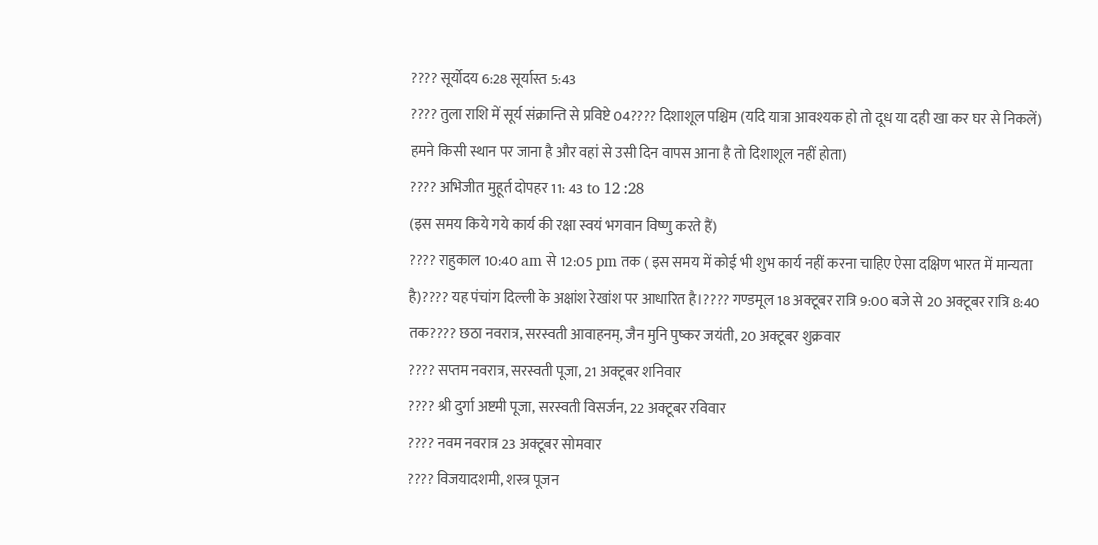???? सूर्योदय 6:28 सूर्यास्त 5:43
???? तुला राशि में सूर्य संक्रान्ति से प्रविष्टे 04???? दिशाशूल पश्चिम (यदि यात्रा आवश्यक हो तो दूध या दही खा कर घर से निकलें) हमने किसी स्थान पर जाना है और वहां से उसी दिन वापस आना है तो दिशाशूल नहीं होता)
???? अभिजीत मुहूर्त दोपहर 11: 43 to 12 :28
(इस समय किये गये कार्य की रक्षा स्वयं भगवान विष्णु करते हैं)
???? राहुकाल 10:40 am से 12:05 pm तक ( इस समय में कोई भी शुभ कार्य नहीं करना चाहिए ऐसा दक्षिण भारत में मान्यता है)???? यह पंचांग दिल्ली के अक्षांश रेखांश पर आधारित है।???? गण्डमूल 18 अक्टूबर रात्रि 9:00 बजे से 20 अक्टूबर रात्रि 8:40 तक???? छठा नवरात्र, सरस्वती आवाहनम्, जैन मुनि पुष्कर जयंती, 20 अक्टूबर शुक्रवार
???? सप्तम नवरात्र, सरस्वती पूजा, 21 अक्टूबर शनिवार
???? श्री दुर्गा अष्टमी पूजा, सरस्वती विसर्जन, 22 अक्टूबर रविवार
???? नवम नवरात्र 23 अक्टूबर सोमवार
???? विजयादशमी, शस्त्र पूजन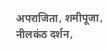अपराजिता, शमीपूजा, नीलकंठ दर्शन,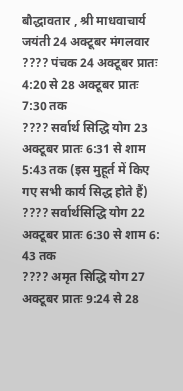बौद्धावतार , श्री माधवाचार्य जयंती 24 अक्टूबर मंगलवार
???? पंचक 24 अक्टूबर प्रातः 4:20 से 28 अक्टूबर प्रातः 7:30 तक
???? सर्वार्थ सिद्धि योग 23 अक्टूबर प्रातः 6:31 से शाम 5:43 तक (इस मुहूर्त में किए गए सभी कार्य सिद्ध होते हैं)
???? सर्वार्थसिद्धि योग 22 अक्टूबर प्रातः 6:30 से शाम 6: 43 तक
???? अमृत सिद्धि योग 27 अक्टूबर प्रातः 9:24 से 28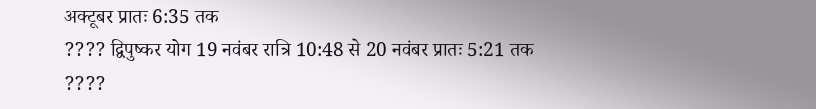अक्टूबर प्रातः 6:35 तक
???? द्विपुष्कर योग 19 नवंबर रात्रि 10:48 से 20 नवंबर प्रातः 5:21 तक
????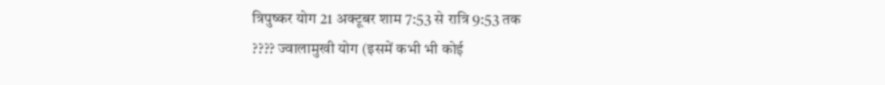त्रिपुष्कर योग 21 अक्टूबर शाम 7:53 से रात्रि 9:53 तक
???? ज्वालामुखी योग (इसमें कभी भी कोई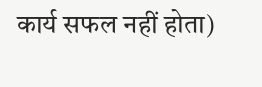कार्य सफल नहीं होता)